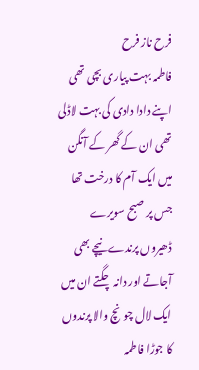فرح ناز فرح
فاطمہ بہت پیاری بچی تھی اپنے دادا دادی کی بہت لاڈلی تھی ان کے گھر کے آنگن میں ایک آم کا درخت تھا جس پر صبح سویرے ڈھیروں پرندے نیچے بھی آجاتے اور دانہ چگتے ان میں ایک لال چونچ والا پرندوں کا جوڑا فاطمہ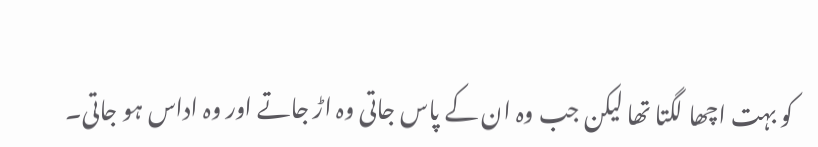کو بہت اچھا لگتا تھا لیکن جب وہ ان کے پاس جاتی وہ اڑ جاتے اور وہ اداس ہو جاتی۔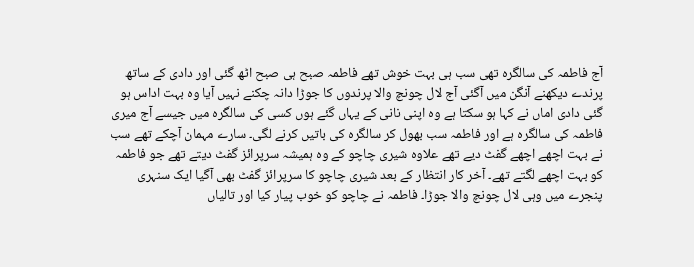آج فاطمہ کی سالگرہ تھی سب ہی بہت خوش تھے فاطمہ صبح ہی صبح اٹھ گئی اور دادی کے ساتھ پرندے دیکھنے آنگن میں آگئی آج لال چونچ والا پرندوں کا جوڑا دانہ چکنے نہیں آیا وہ بہت اداس ہو گئی دادی اماں نے کہا ہو سکتا ہے وہ اپنی نانی کے یہاں گئے ہوں کسی کی سالگرہ میں جیسے آج میری فاطمہ کی سالگرہ ہے اور فاطمہ سب بھول کر سالگرہ کی باتیں کرنے لگی۔ سارے مہمان آچکے تھے سب نے بہت اچھے اچھے گفٹ دیے تھے علاوہ شیری چاچو کے وہ ہمیشہ سرپرائز گفٹ دیتے تھے جو فاطمہ کو بہت اچھے لگتے تھے۔ آخر کار انتظار کے بعد شیری چاچو کا سرپرائز گفٹ بھی آگیا ایک سنہری پنجرے میں وہی لال چونچ والا جوڑا۔ فاطمہ نے چاچو کو خوب پیار کیا اور تالیاں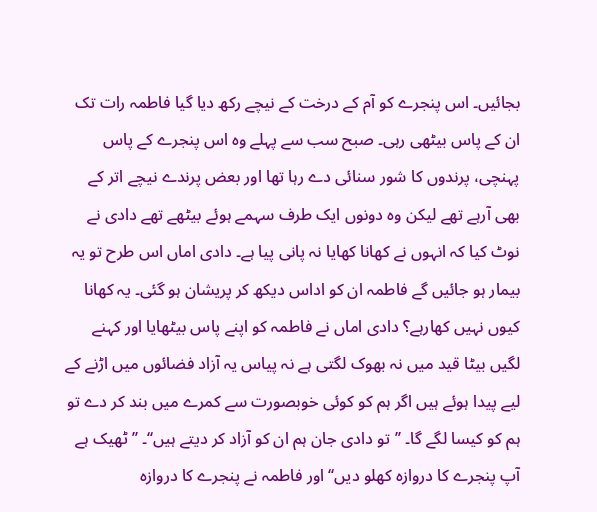بجائیں۔ اس پنجرے کو آم کے درخت کے نیچے رکھ دیا گیا فاطمہ رات تک ان کے پاس بیٹھی رہی۔ صبح سب سے پہلے وہ اس پنجرے کے پاس پہنچی، پرندوں کا شور سنائی دے رہا تھا اور بعض پرندے نیچے اتر کے بھی آرہے تھے لیکن وہ دونوں ایک طرف سہمے ہوئے بیٹھے تھے دادی نے نوٹ کیا کہ انہوں نے کھانا کھایا نہ پانی پیا ہے۔ دادی اماں اس طرح تو یہ بیمار ہو جائیں گے فاطمہ ان کو اداس دیکھ کر پریشان ہو گئی۔ یہ کھانا کیوں نہیں کھارہے؟ دادی اماں نے فاطمہ کو اپنے پاس بیٹھایا اور کہنے لگیں بیٹا قید میں نہ بھوک لگتی ہے نہ پیاس یہ آزاد فضائوں میں اڑنے کے لیے پیدا ہوئے ہیں اگر ہم کو کوئی خوبصورت سے کمرے میں بند کر دے تو ہم کو کیسا لگے گا۔ ’’تو دادی جان ہم ان کو آزاد کر دیتے ہیں‘‘۔ ’’ٹھیک ہے آپ پنجرے کا دروازہ کھلو دیں‘‘ اور فاطمہ نے پنجرے کا دروازہ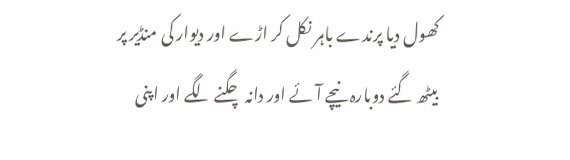کھول دیا پرندے باہر نکل کر اڑے اور دیوار کی منڈیر پر بیٹھ گئے دوبارہ نیچے آئے اور دانہ چگنے لگے اور اپنی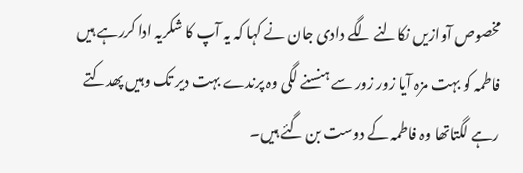مخصوص آوازیں نکالنے لگے دادی جان نے کہا کہ یہ آپ کا شکریہ ادا کررہے ہیں فاطمہ کو بہت مزہ آیا زور زور سے ہنسنے لگی وہ پرندے بہت دیر تک وہیں پھدکتے رہے لگتاتھا وہ فاطمہ کے دوست بن گئے ہیں۔